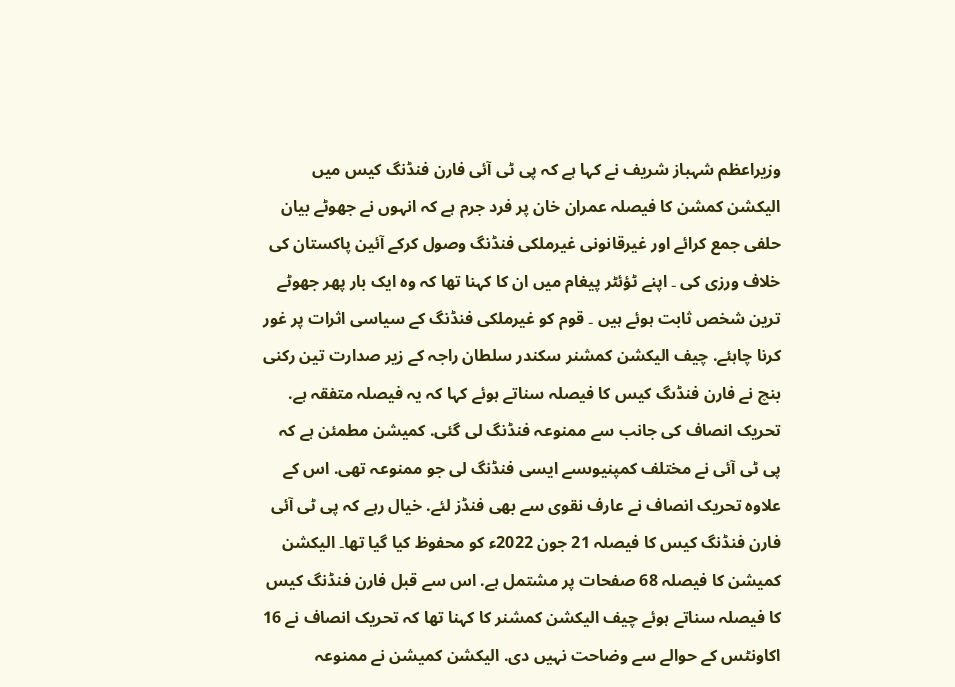وزیراعظم شہباز شریف نے کہا ہے کہ پی ٹی آئی فارن فنڈنگ کیس میں الیکشن کمشن کا فیصلہ عمران خان پر فرد جرم ہے کہ انہوں نے جھوٹے بیان حلفی جمع کرائے اور غیرقانونی غیرملکی فنڈنگ وصول کرکے آئین پاکستان کی خلاف ورزی کی ۔ اپنے ٹؤئٹر پیغام میں ان کا کہنا تھا کہ وہ ایک بار پھر جھوٹے ترین شخص ثابت ہوئے ہیں ۔ قوم کو غیرملکی فنڈنگ کے سیاسی اثرات پر غور کرنا چاہئے. چیف الیکشن کمشنر سکندر سلطان راجہ کے زیر صدارت تین رکنی بنچ نے فارن فنڈںگ کیس کا فیصلہ سناتے ہوئے کہا کہ یہ فیصلہ متفقہ ہے. تحریک انصاف کی جانب سے ممنوعہ فنڈنگ لی گئی. کمیشن مطمئن ہے کہ پی ٹی آئی نے مختلف کمپنیوںسے ایسی فنڈنگ لی جو ممنوعہ تھی. اس کے علاوہ تحریک انصاف نے عارف نقوی سے بھی فنڈز لئے. خیال رہے کہ پی ٹی آئی فارن فنڈنگ کیس کا فیصلہ 21 جون 2022ء کو محفوظ کیا گیا تھا۔ الیکشن کمیشن کا فیصلہ 68 صفحات پر مشتمل ہے. اس سے قبل فارن فنڈنگ کیس کا فیصلہ سناتے ہوئے چیف الیکشن کمشنر کا کہنا تھا کہ تحریک انصاف نے 16 اکاونٹس کے حوالے سے وضاحت نہیں دی. الیکشن کمیشن نے ممنوعہ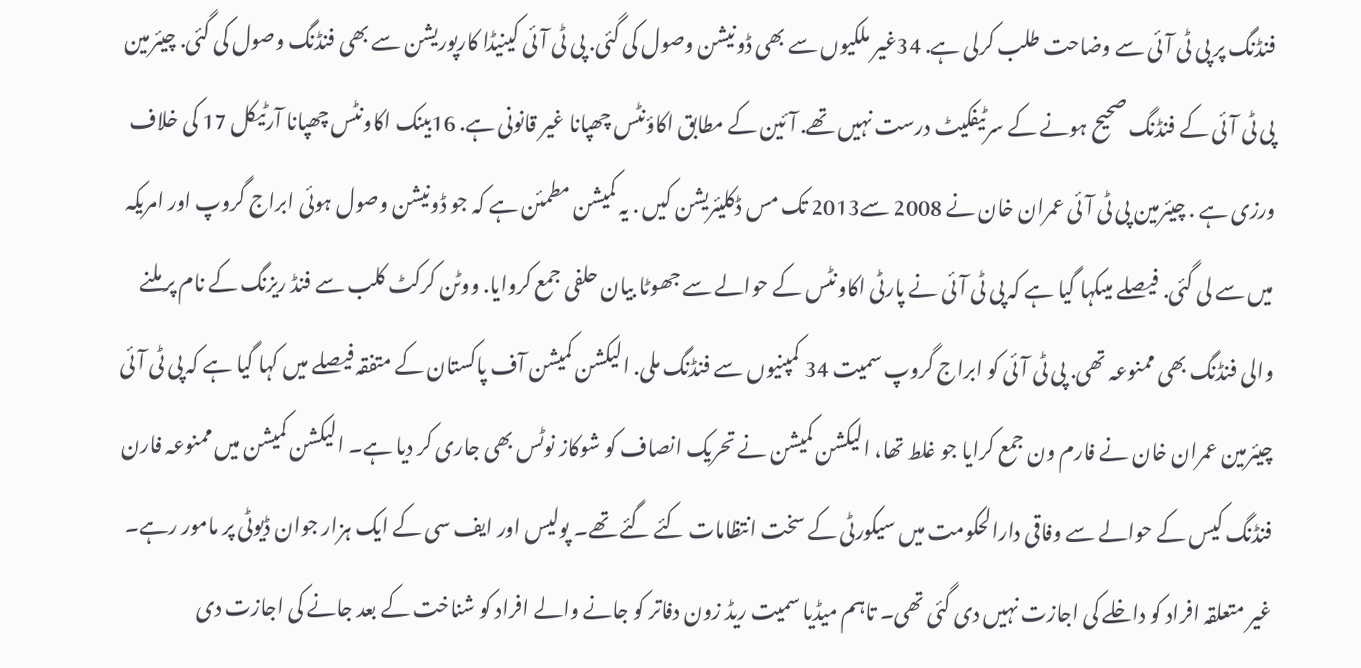فنڈنگ پر پی ٹی آئی سے وضاحت طلب کرلی ہے. 34غیر ملکیوں سے بھی ڈونیشن وصول کی گئی. پی ٹی آئی کینیڈا کارپوریشن سے بھی فنڈنگ وصول کی گئی. چیئرمین پی ٹی آئی کے فنڈنگ صحیح ہونے کے سرٹیفکیٹ درست نہیں تھے. آئین کے مطابق اکاؤنٹس چھپانا غیر قانونی ہے. 16بینک اکاونٹس چھپانا آرٹیکل 17 کی خلاف ورزی ہے . چیئرمین پی ٹی آئی عمران خان نے 2008 سے2013 تک مس ڈکلیئریشن کیں . یہ کمیشن مطمئن ہے کہ جو ڈونیشن وصول ہوئی ابراج گروپ اور امریکہ میں سے لی گئی. فیصلے میںکہا گیا ہے کہ پی ٹی آئی نے پارٹی اکاونٹس کے حوالے سے جھوٹا بیان حلفی جمع کروایا. ووٹن کرکٹ کلب سے فنڈ ریزنگ کے نام پر ملنے والی فنڈنگ بھی ممنوعہ تھی. پی ٹی آئی کو ابراج گروپ سمیت 34 کمپنیوں سے فنڈنگ ملی. الیکشن کمیشن آف پاکستان کے متفقہ فیصلے میں کہا گیا ہے کہ پی ٹی آئی چیئرمین عمران خان نے فارم ون جمع کرایا جو غلط تھا، الیکشن کمیشن نے تحریک انصاف کو شوکاز نوٹس بھی جاری کر دیا ہے۔ الیکشن کمیشن میں ممنوعہ فارن فنڈنگ کیس کے حوالے سے وفاقی دارالحکومت میں سیکورٹی کے سخت انتظامات کئے گئے تھے۔ پولیس اور ایف سی کے ایک ہزار جوان ڈیوٹی پر مامور رہے۔ غیر متعلقہ افراد کو داخلے کی اجازت نہیں دی گئی تھی۔ تاہم میڈیا سمیت ریڈ زون دفاتر کو جانے والے افراد کو شناخت کے بعد جانے کی اجازت دی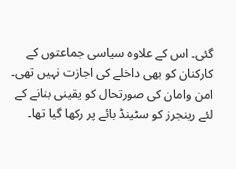گئی۔ اس کے علاوہ سیاسی جماعتوں کے کارکنان کو بھی داخلے کی اجازت نہیں تھی۔ امن وامان کی صورتحال کو یقینی بنانے کے لئے رینجرز کو سٹینڈ بائے پر رکھا گیا تھا۔